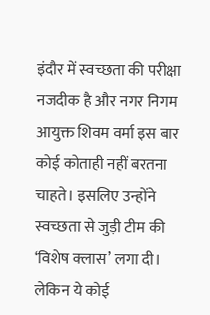इंदौर में स्वच्छता की परीक्षा नजदीक है और नगर निगम आयुक्त शिवम वर्मा इस बार कोई कोताही नहीं बरतना चाहते। इसलिए उन्होंने स्वच्छता से जुड़ी टीम की ‘विशेष क्लास’ लगा दी। लेकिन ये कोई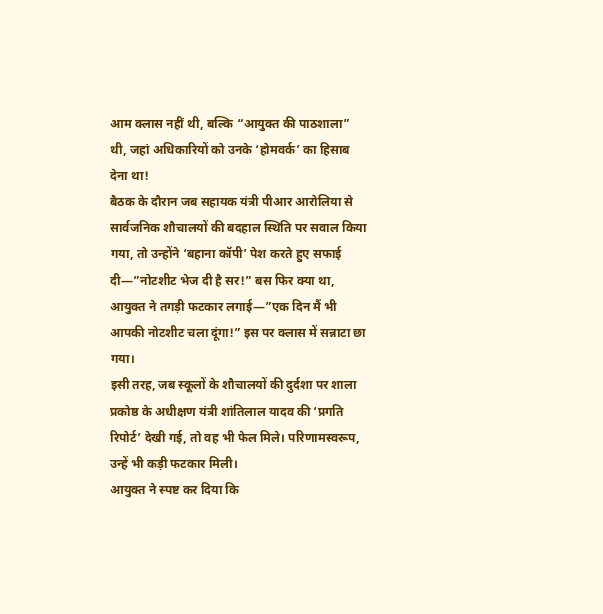आम क्लास नहीं थी, बल्कि “आयुक्त की पाठशाला” थी, जहां अधिकारियों को उनके ‘होमवर्क’ का हिसाब देना था!
बैठक के दौरान जब सहायक यंत्री पीआर आरोलिया से सार्वजनिक शौचालयों की बदहाल स्थिति पर सवाल किया गया, तो उन्होंने ‘बहाना कॉपी’ पेश करते हुए सफाई दी—”नोटशीट भेज दी है सर!” बस फिर क्या था, आयुक्त ने तगड़ी फटकार लगाई—”एक दिन मैं भी आपकी नोटशीट चला दूंगा!” इस पर क्लास में सन्नाटा छा गया।
इसी तरह, जब स्कूलों के शौचालयों की दुर्दशा पर शाला प्रकोष्ठ के अधीक्षण यंत्री शांतिलाल यादव की ‘प्रगति रिपोर्ट’ देखी गई, तो वह भी फेल मिले। परिणामस्वरूप, उन्हें भी कड़ी फटकार मिली।
आयुक्त ने स्पष्ट कर दिया कि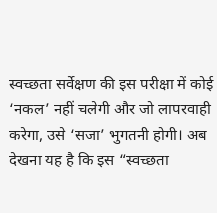स्वच्छता सर्वेक्षण की इस परीक्षा में कोई ‘नकल’ नहीं चलेगी और जो लापरवाही करेगा, उसे ‘सजा’ भुगतनी होगी। अब देखना यह है कि इस “स्वच्छता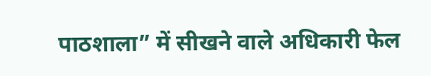पाठशाला” में सीखने वाले अधिकारी फेल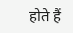होते हैं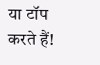या टॉप करते हैं!